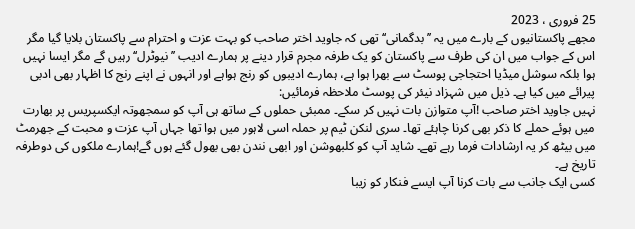25 فروری ، 2023
مجھے پاکستانیوں کے بارے میں یہ ’’بدگمانی‘‘ تھی کہ جاوید اختر صاحب کو بہت عزت و احترام سے پاکستان بلایا گیا مگر اس کے جواب میں ان کی طرف سے پاکستان کو یک طرفہ مجرم قرار دینے پر ہمارے ادیب ’’نیوٹرل‘‘ رہیں گے مگر ایسا نہیں ہوا بلکہ سوشل میڈیا احتجاجی پوسٹ سے بھرا ہوا ہے، ہمارے ادیبوں کو رنج ہواہے اور انہوں نے اپنے رنج کا اظہار بھی ادبی پیرائے میں کیا ہے۔ ذیل میں شہزاد نیئر کی پوسٹ ملاحظہ فرمائیں:
نہیں جاوید اختر صاحب !آپ متوازن بات نہیں کر سکے۔ ممبئی حملوں کے ساتھ ہی آپ کو سمجھوتہ ایکسپریس پر بھارت میں ہوئے حملے کا ذکر بھی کرنا چاہئے تھا۔ سری لنکن ٹیم پر حملہ اسی لاہور میں ہوا تھا جہاں آپ عزت و محبت کے جھرمٹ میں بیٹھ کر یہ ارشادات فرما رہے تھے۔ شاید آپ کو کلبھوشن اور ابھی نندن بھی بھول گئے ہوں گے!ہمارے ملکوں کی دوطرفہ تاریخ ہے۔
کسی ایک جانب سے بات کرنا آپ ایسے فنکار کو زیبا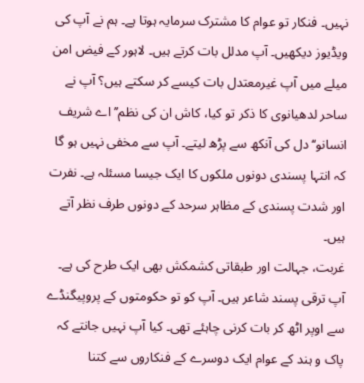نہیں۔ فنکار تو عوام کا مشترک سرمایہ ہوتا ہے۔ ہم نے آپ کی ویڈیوز دیکھیں۔ آپ مدلل بات کرتے ہیں۔ لاہور کے فیض امن میلے میں آپ غیرمعتدل بات کیسے کر سکتے ہیں؟ آپ نے ساحر لدھیانوی کا ذکر تو کیا، کاش ان کی نظم’’ اے شریف انسانو‘‘ دل کی آنکھ سے پڑھ لیتے۔ آپ سے مخفی نہیں ہو گا کہ انتہا پسندی دونوں ملکوں کا ایک جیسا مسئلہ ہے۔ نفرت اور شدت پسندی کے مظاہر سرحد کے دونوں طرف نظر آتے ہیں۔
غربت، جہالت اور طبقاتی کشمکش بھی ایک طرح کی ہے۔ آپ ترقی پسند شاعر ہیں۔ آپ کو تو حکومتوں کے پروپیگنڈے سے اوپر اٹھ کر بات کرنی چاہئے تھی۔ کیا آپ نہیں جانتے کہ پاک و ہند کے عوام ایک دوسرے کے فنکاروں سے کتنا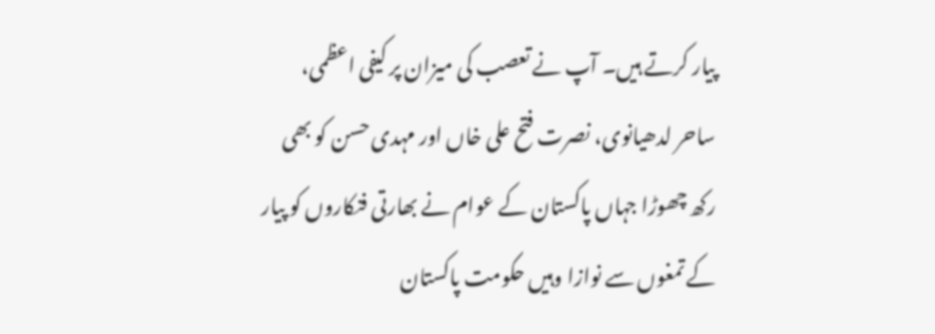پیار کرتے ہیں۔ آپ نے تعصب کی میزان پر کیفی اعظمی، ساحر لدھیانوی، نصرت فتح علی خاں اور مہدی حسن کو بھی رکھ چھوڑا جہاں پاکستان کے عوام نے بھارتی فنکاروں کو پیار کے تمغوں سے نوازا وہیں حکومت پاکستان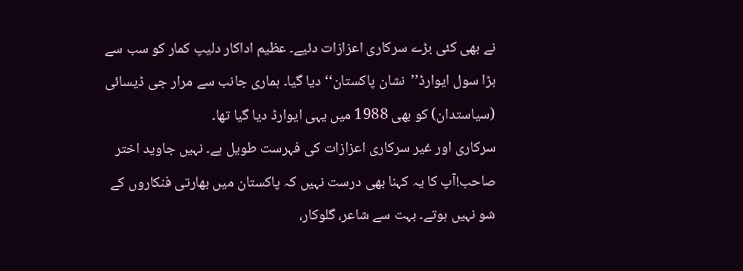نے بھی کئی بڑے سرکاری اعزازات دئیے۔ عظیم اداکار دلیپ کمار کو سب سے بڑا سول ایوارڈ’’نشان پاکستان‘‘ دیا گیا۔ ہماری جانب سے مرار جی ڈیسائی (سیاستدان) کو بھی 1988 میں یہی ایوارڈ دیا گیا تھا۔
سرکاری اور غیر سرکاری اعزازات کی فہرست طویل ہے۔ نہیں جاوید اختر صاحب!آپ کا یہ کہنا بھی درست نہیں کہ پاکستان میں بھارتی فنکاروں کے شو نہیں ہوتے۔ بہت سے شاعر، گلوکار،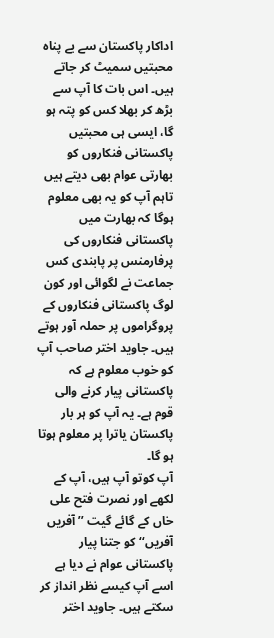اداکار پاکستان سے بے پناہ محبتیں سمیٹ کر جاتے ہیں۔ اس بات کا آپ سے بڑھ کر بھلا کس کو پتہ ہو گا، ایسی ہی محبتیں پاکستانی فنکاروں کو بھارتی عوام بھی دیتے ہیں تاہم آپ کو یہ بھی معلوم ہوگا کہ بھارت میں پاکستانی فنکاروں کی پرفارمنس پر پابندی کس جماعت نے لگوائی اور کون لوگ پاکستانی فنکاروں کے پروگراموں پر حملہ آور ہوتے ہیں۔ جاوید اختر صاحب آپ کو خوب معلوم ہے کہ پاکستانی پیار کرنے والی قوم ہے۔ یہ آپ کو ہر بار پاکستان یاترا پر معلوم ہوتا ہو گا۔
آپ کوتو آپ ہیں، آپ کے لکھے اور نصرت فتح علی خاں کے گائے گیت ’’آفریں آفریں‘‘ کو جتنا پیار پاکستانی عوام نے دیا ہے اسے آپ کیسے نظر انداز کر سکتے ہیں۔ جاوید اختر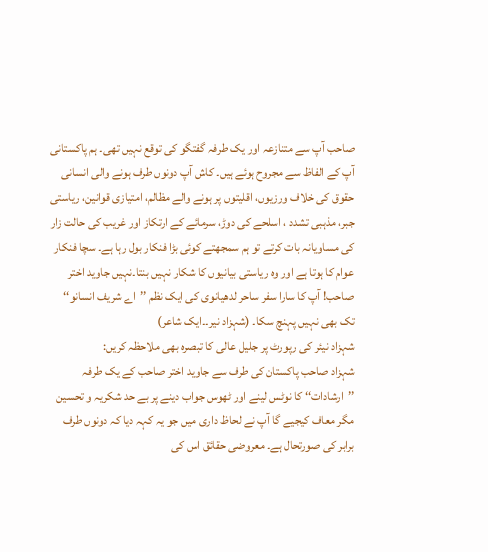صاحب آپ سے متنازعہ اور یک طرفہ گفتگو کی توقع نہیں تھی۔ ہم پاکستانی آپ کے الفاظ سے مجروح ہوئے ہیں۔ کاش آپ دونوں طرف ہونے والی انسانی حقوق کی خلاف ورزیوں، اقلیتوں پر ہونے والے مظالم، امتیازی قوانین، ریاستی جبر، مذہبی تشدد ، اسلحے کی دوڑ، سرمائے کے ارتکاز اور غریب کی حالت زار کی مساویانہ بات کرتے تو ہم سمجھتے کوئی بڑا فنکار بول رہا ہے۔ سچا فنکار عوام کا ہوتا ہے اور وہ ریاستی بیانیوں کا شکار نہیں بنتا۔نہیں جاوید اختر صاحب! آپ کا سارا سفر ساحر لدھیانوی کی ایک نظم ’’اے شریف انسانو‘‘ تک بھی نہیں پہنچ سکا۔ (شہزاد نیر۔۔ایک شاعر)
شہزاد نیئر کی رپورٹ پر جلیل عالی کا تبصرہ بھی ملاحظہ کریں:
شہزاد صاحب پاکستان کی طرف سے جاوید اختر صاحب کے یک طرفہ ’’ارشادات‘‘ کا نوٹس لینے اور ٹھوس جواب دینے پر بے حد شکریہ و تحسین مگر معاف کیجیے گا آپ نے لحاظ داری میں جو یہ کہہ دیا کہ دونوں طرف برابر کی صورتحال ہے۔ معروضی حقائق اس کی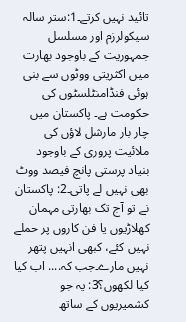تائید نہیں کرتے۔1:ستر سالہ سیکولرزم اور مسلسل جمہوریت کے باوجود بھارت میں اکثریتی ووٹوں سے بنی ہوئی فنڈامنٹلسٹوں کی حکومت ہے۔ پاکستان میں چار بار مارشل لاؤں کی ملائیت پروری کے باوجود بنیاد پرستی پانچ فیصد ووٹ بھی نہیں لے پاتی۔2: پاکستان نے تو آج تک بھارتی مہمان کھلاڑیوں یا فن کاروں پر حملے نہیں کئے، کبھی انہیں پتھر نہیں مارے۔جب کہ.... اب کیا کیا لکھوں؟3: یہ جو کشمیریوں کے ساتھ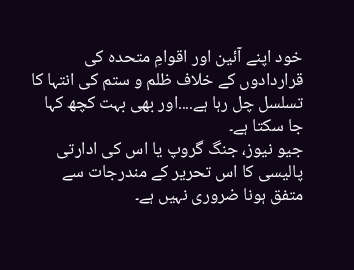خود اپنے آئین اور اقوامِ متحدہ کی قراردادوں کے خلاف ظلم و ستم کی انتہا کا تسلسل چل رہا ہے....اور بھی بہت کچھ کہا جا سکتا ہے۔
جیو نیوز، جنگ گروپ یا اس کی ادارتی پالیسی کا اس تحریر کے مندرجات سے متفق ہونا ضروری نہیں ہے۔